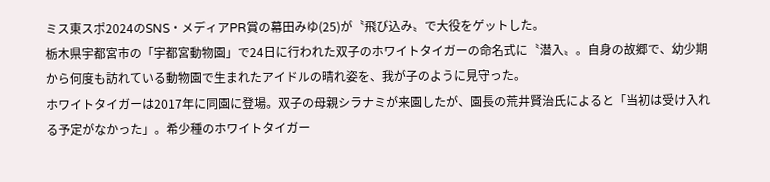ミス東スポ2024のSNS・メディアPR賞の幕田みゆ(25)が〝飛び込み〟で大役をゲットした。
栃木県宇都宮市の「宇都宮動物園」で24日に行われた双子のホワイトタイガーの命名式に〝潜入〟。自身の故郷で、幼少期から何度も訪れている動物園で生まれたアイドルの晴れ姿を、我が子のように見守った。
ホワイトタイガーは2017年に同園に登場。双子の母親シラナミが来園したが、園長の荒井賢治氏によると「当初は受け入れる予定がなかった」。希少種のホワイトタイガー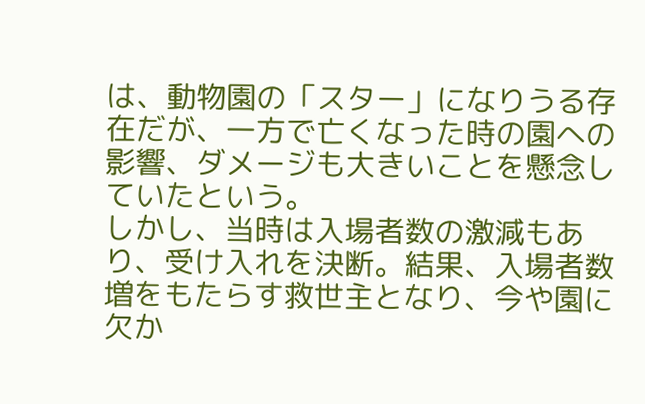は、動物園の「スター」になりうる存在だが、一方で亡くなった時の園への影響、ダメージも大きいことを懸念していたという。
しかし、当時は入場者数の激減もあり、受け入れを決断。結果、入場者数増をもたらす救世主となり、今や園に欠か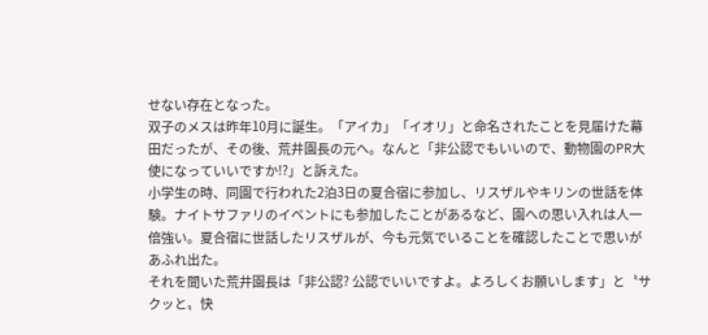せない存在となった。
双子のメスは昨年10月に誕生。「アイカ」「イオリ」と命名されたことを見届けた幕田だったが、その後、荒井園長の元へ。なんと「非公認でもいいので、動物園のPR大使になっていいですか!?」と訴えた。
小学生の時、同園で行われた2泊3日の夏合宿に参加し、リスザルやキリンの世話を体験。ナイトサファリのイベントにも参加したことがあるなど、園への思い入れは人一倍強い。夏合宿に世話したリスザルが、今も元気でいることを確認したことで思いがあふれ出た。
それを聞いた荒井園長は「非公認? 公認でいいですよ。よろしくお願いします」と〝サクッと〟快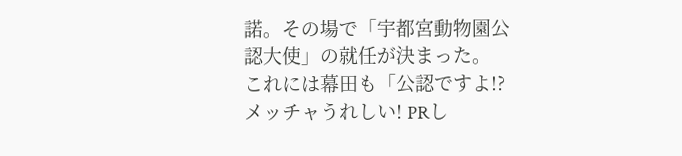諾。その場で「宇都宮動物園公認大使」の就任が決まった。
これには幕田も「公認ですよ!? メッチャうれしい! PRし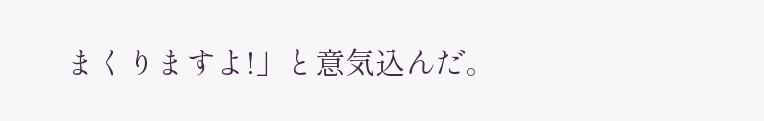まくりますよ!」と意気込んだ。